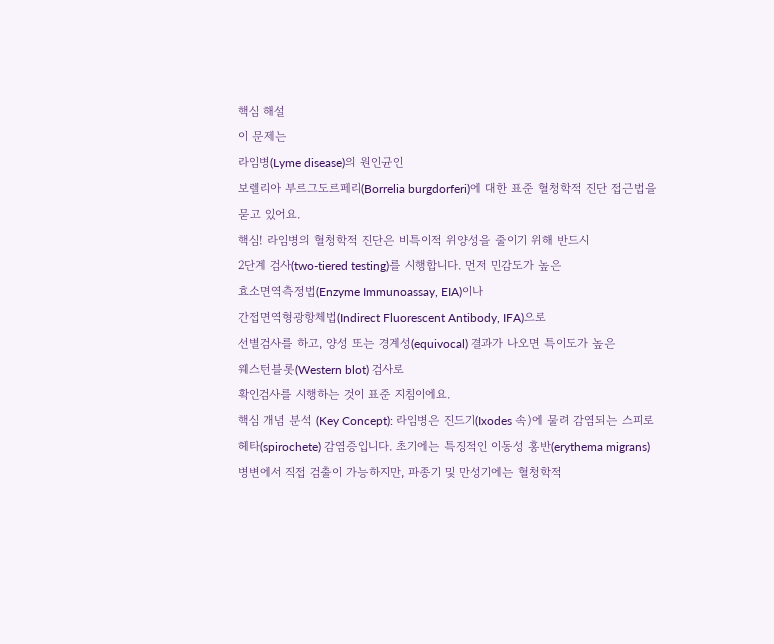핵심 해설
이 문제는
라임병(Lyme disease)의 원인균인
보렐리아 부르그도르페리(Borrelia burgdorferi)에 대한 표준 혈청학적 진단 접근법을 묻고 있어요.
핵심! 라임병의 혈청학적 진단은 비특이적 위양성을 줄이기 위해 반드시
2단계 검사(two-tiered testing)를 시행합니다. 먼저 민감도가 높은
효소면역측정법(Enzyme Immunoassay, EIA)이나
간접면역형광항체법(Indirect Fluorescent Antibody, IFA)으로
선별검사를 하고, 양성 또는 경계성(equivocal) 결과가 나오면 특이도가 높은
웨스턴블롯(Western blot) 검사로
확인검사를 시행하는 것이 표준 지침이에요.
핵심 개념 분석 (Key Concept): 라임병은 진드기(Ixodes 속)에 물려 감염되는 스피로헤타(spirochete) 감염증입니다. 초기에는 특징적인 이동성 홍반(erythema migrans) 병변에서 직접 검출이 가능하지만, 파종기 및 만성기에는 혈청학적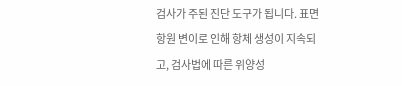검사가 주된 진단 도구가 됩니다. 표면항원 변이로 인해 항체 생성이 지속되고, 검사법에 따른 위양성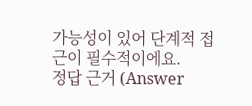가능성이 있어 단계적 접근이 필수적이에요.
정답 근거 (Answer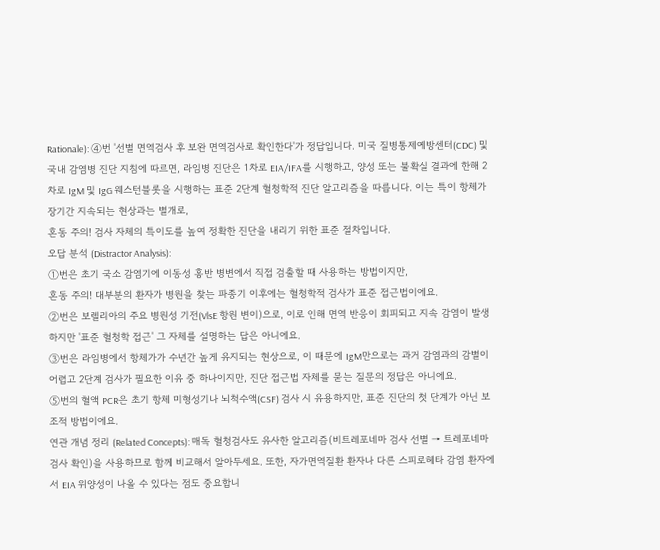Rationale): ④번 '선별 면역검사 후 보완 면역검사로 확인한다'가 정답입니다. 미국 질병통제예방센터(CDC) 및 국내 감염병 진단 지침에 따르면, 라임병 진단은 1차로 EIA/IFA를 시행하고, 양성 또는 불확실 결과에 한해 2차로 IgM 및 IgG 웨스턴블롯을 시행하는 표준 2단계 혈청학적 진단 알고리즘을 따릅니다. 이는 특이 항체가 장기간 지속되는 현상과는 별개로,
혼동 주의! 검사 자체의 특이도를 높여 정확한 진단을 내리기 위한 표준 절차입니다.
오답 분석 (Distractor Analysis):
①번은 초기 국소 감염기에 이동성 홍반 병변에서 직접 검출할 때 사용하는 방법이지만,
혼동 주의! 대부분의 환자가 병원을 찾는 파종기 이후에는 혈청학적 검사가 표준 접근법이에요.
②번은 보렐리아의 주요 병원성 기전(VlsE 항원 변이)으로, 이로 인해 면역 반응이 회피되고 지속 감염이 발생하지만 '표준 혈청학 접근' 그 자체를 설명하는 답은 아니에요.
③번은 라임병에서 항체가가 수년간 높게 유지되는 현상으로, 이 때문에 IgM만으로는 과거 감염과의 감별이 어렵고 2단계 검사가 필요한 이유 중 하나이지만, 진단 접근법 자체를 묻는 질문의 정답은 아니에요.
⑤번의 혈액 PCR은 초기 항체 미형성기나 뇌척수액(CSF) 검사 시 유용하지만, 표준 진단의 첫 단계가 아닌 보조적 방법이에요.
연관 개념 정리 (Related Concepts): 매독 혈청검사도 유사한 알고리즘(비트레포네마 검사 선별 → 트레포네마 검사 확인)을 사용하므로 함께 비교해서 알아두세요. 또한, 자가면역질환 환자나 다른 스피로헤타 감염 환자에서 EIA 위양성이 나올 수 있다는 점도 중요합니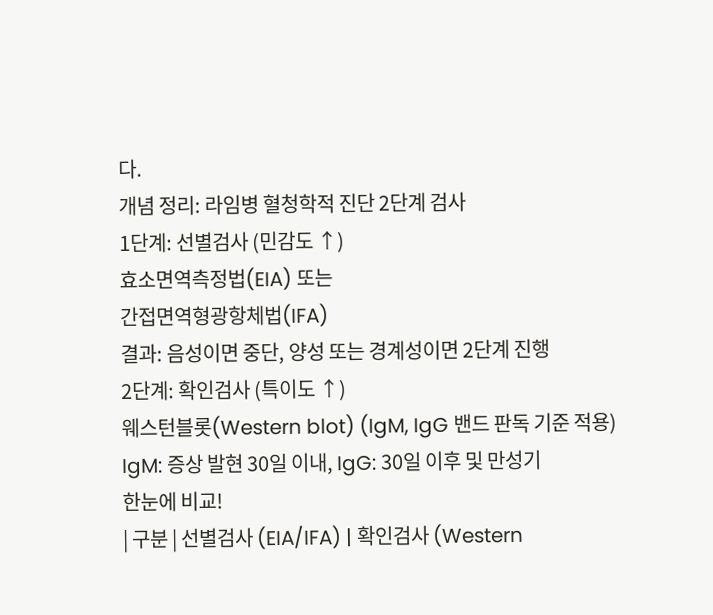다.
개념 정리: 라임병 혈청학적 진단 2단계 검사
1단계: 선별검사 (민감도 ↑)
효소면역측정법(EIA) 또는
간접면역형광항체법(IFA)
결과: 음성이면 중단, 양성 또는 경계성이면 2단계 진행
2단계: 확인검사 (특이도 ↑)
웨스턴블롯(Western blot) (IgM, IgG 밴드 판독 기준 적용)
IgM: 증상 발현 30일 이내, IgG: 30일 이후 및 만성기
한눈에 비교!
| 구분 | 선별검사 (EIA/IFA) | 확인검사 (Western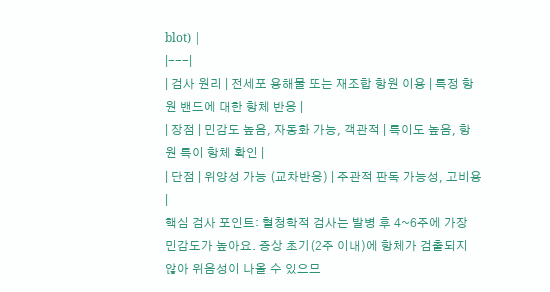blot) |
|---|
| 검사 원리 | 전세포 용해물 또는 재조합 항원 이용 | 특정 항원 밴드에 대한 항체 반응 |
| 장점 | 민감도 높음, 자동화 가능, 객관적 | 특이도 높음, 항원 특이 항체 확인 |
| 단점 | 위양성 가능 (교차반응) | 주관적 판독 가능성, 고비용 |
핵심 검사 포인트: 혈청학적 검사는 발병 후 4~6주에 가장 민감도가 높아요. 증상 초기(2주 이내)에 항체가 검출되지 않아 위음성이 나올 수 있으므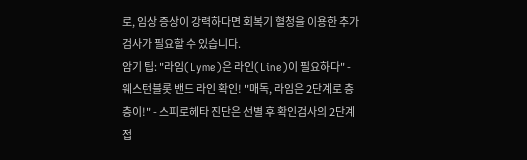로, 임상 증상이 강력하다면 회복기 혈청을 이용한 추가 검사가 필요할 수 있습니다.
암기 팁: "라임(Lyme)은 라인(Line)이 필요하다" - 웨스턴블롯 밴드 라인 확인! "매독, 라임은 2단계로 층층이!" - 스피로헤타 진단은 선별 후 확인검사의 2단계 접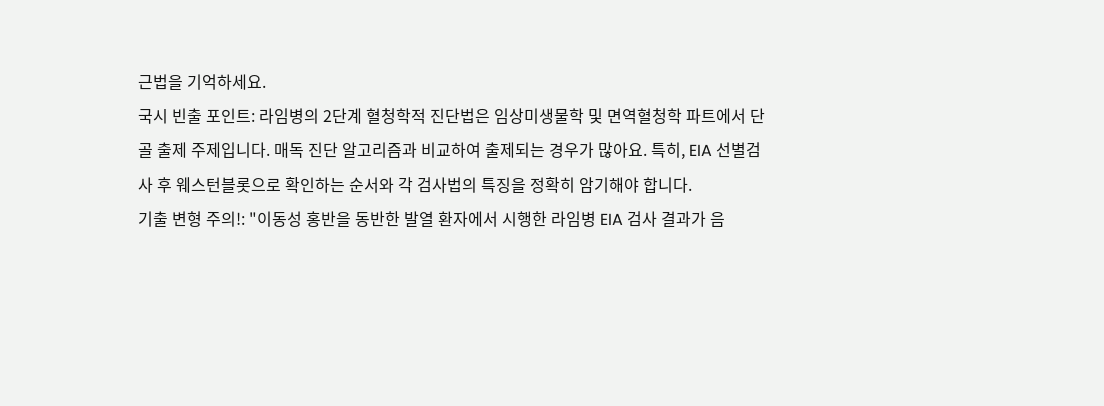근법을 기억하세요.
국시 빈출 포인트: 라임병의 2단계 혈청학적 진단법은 임상미생물학 및 면역혈청학 파트에서 단골 출제 주제입니다. 매독 진단 알고리즘과 비교하여 출제되는 경우가 많아요. 특히, EIA 선별검사 후 웨스턴블롯으로 확인하는 순서와 각 검사법의 특징을 정확히 암기해야 합니다.
기출 변형 주의!: "이동성 홍반을 동반한 발열 환자에서 시행한 라임병 EIA 검사 결과가 음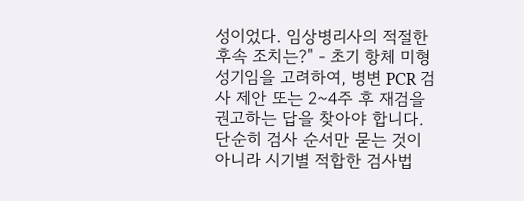성이었다. 임상병리사의 적절한 후속 조치는?" - 초기 항체 미형성기임을 고려하여, 병변 PCR 검사 제안 또는 2~4주 후 재검을 권고하는 답을 찾아야 합니다. 단순히 검사 순서만 묻는 것이 아니라 시기별 적합한 검사법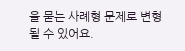을 묻는 사례형 문제로 변형될 수 있어요.